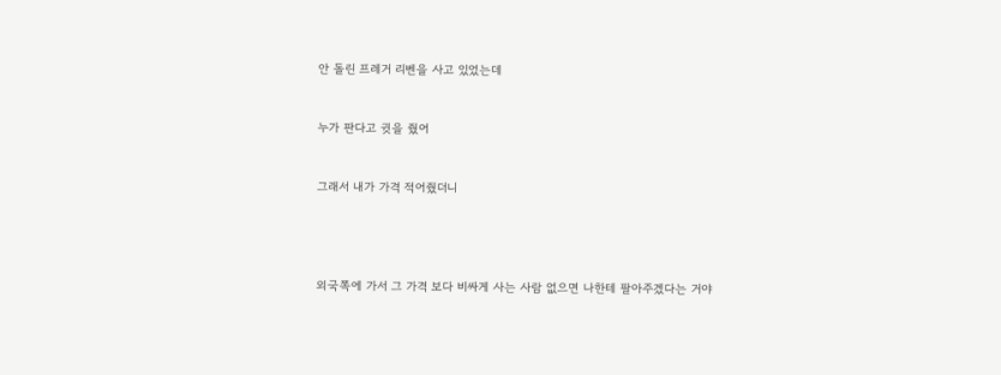안 돌린 프레거 리벤을 사고 있었는데


누가 판다고 귓을 줬어


그래서 내가 가격 적어줬더니




외국쪽에 가서 그 가격 보다 비싸게 사는 사람 없으면 나한테 팔아주겠다는 거야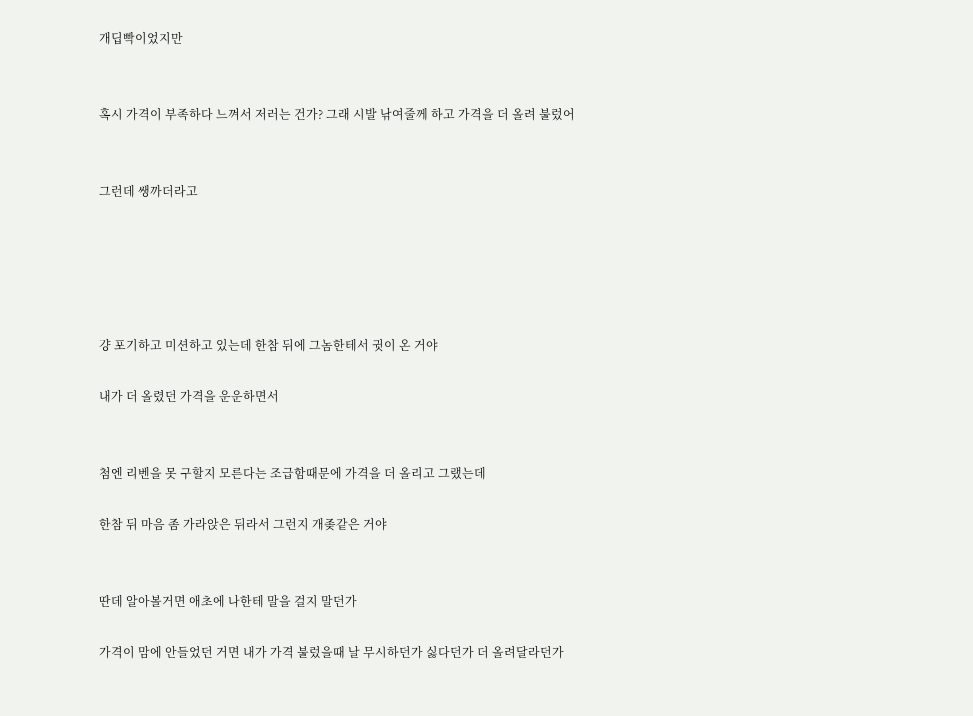개딥빡이었지만


혹시 가격이 부족하다 느껴서 저러는 건가? 그래 시발 낚여줄께 하고 가격을 더 올려 불렀어


그런데 쌩까더라고





걍 포기하고 미션하고 있는데 한참 뒤에 그놈한테서 귓이 온 거야

내가 더 올렸던 가격을 운운하면서


첨엔 리벤을 못 구할지 모른다는 조급함때문에 가격을 더 올리고 그랬는데

한참 뒤 마음 좀 가라앉은 뒤라서 그런지 개좆같은 거야


딴데 알아볼거면 애초에 나한테 말을 걸지 말던가

가격이 맘에 안들었던 거면 내가 가격 불렀을때 날 무시하던가 싫다던가 더 올려달라던가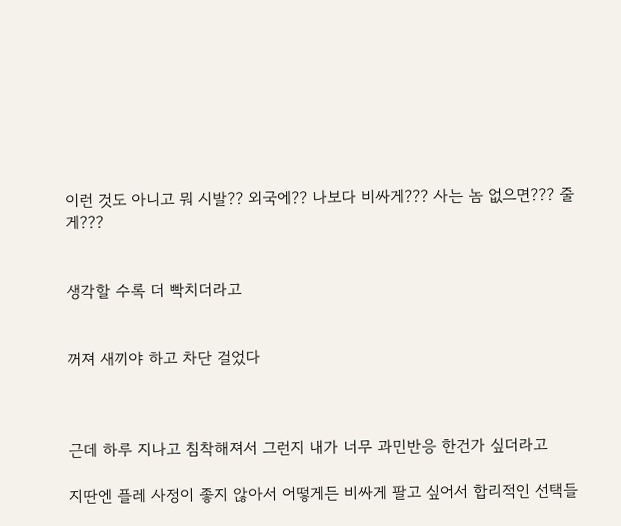이런 것도 아니고 뭐 시발?? 외국에?? 나보다 비싸게??? 사는 놈 없으면??? 줄게???


생각할 수록 더 빡치더라고


꺼져 새끼야 하고 차단 걸었다



근데 하루 지나고 침착해져서 그런지 내가 너무 과민반응 한건가 싶더라고

지딴엔 플레 사정이 좋지 않아서 어떻게든 비싸게 팔고 싶어서 합리적인 선택들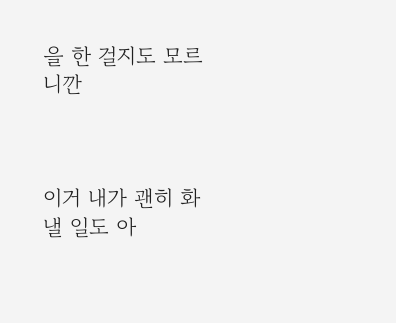을 한 걸지도 모르니깐



이거 내가 괜히 화 낼 일도 아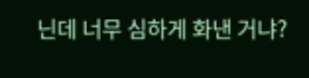닌데 너무 심하게 화낸 거냐?